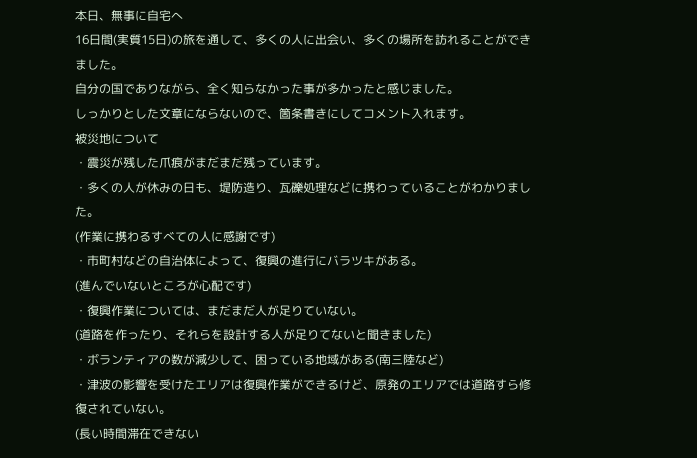本日、無事に自宅へ
16日間(実質15日)の旅を通して、多くの人に出会い、多くの場所を訪れることができました。
自分の国でありながら、全く知らなかった事が多かったと感じました。
しっかりとした文章にならないので、箇条書きにしてコメント入れます。
被災地について
・震災が残した爪痕がまだまだ残っています。
・多くの人が休みの日も、堤防造り、瓦礫処理などに携わっていることがわかりました。
(作業に携わるすべての人に感謝です)
・市町村などの自治体によって、復興の進行にバラツキがある。
(進んでいないところが心配です)
・復興作業については、まだまだ人が足りていない。
(道路を作ったり、それらを設計する人が足りてないと聞きました)
・ボランティアの数が減少して、困っている地域がある(南三陸など)
・津波の影響を受けたエリアは復興作業ができるけど、原発のエリアでは道路すら修復されていない。
(長い時間滞在できない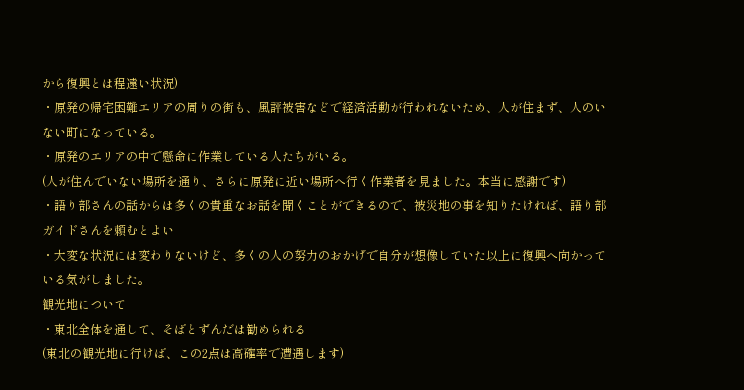から復興とは程遠い状況)
・原発の帰宅困難エリアの周りの街も、風評被害などで経済活動が行われないため、人が住まず、人のいない町になっている。
・原発のエリアの中で懸命に作業している人たちがいる。
(人が住んでいない場所を通り、さらに原発に近い場所へ行く作業者を見ました。本当に感謝です)
・語り部さんの話からは多くの貴重なお話を聞くことができるので、被災地の事を知りたければ、語り部ガイドさんを頼むとよい
・大変な状況には変わりないけど、多くの人の努力のおかげで自分が想像していた以上に復興へ向かっている気がしました。
観光地について
・東北全体を通して、そばとずんだは勧められる
(東北の観光地に行けば、この2点は高確率で遭遇します)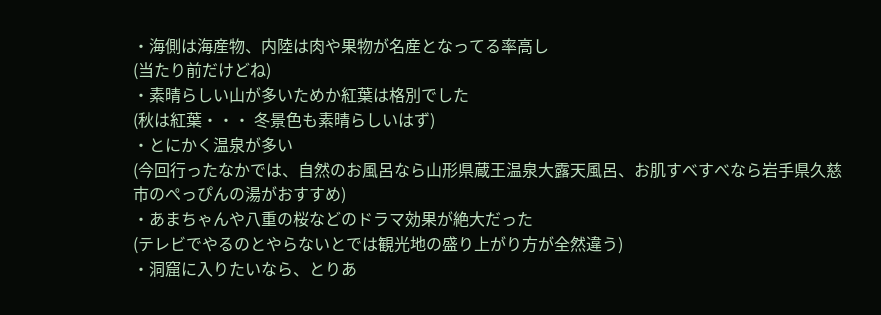・海側は海産物、内陸は肉や果物が名産となってる率高し
(当たり前だけどね)
・素晴らしい山が多いためか紅葉は格別でした
(秋は紅葉・・・ 冬景色も素晴らしいはず)
・とにかく温泉が多い
(今回行ったなかでは、自然のお風呂なら山形県蔵王温泉大露天風呂、お肌すべすべなら岩手県久慈市のぺっぴんの湯がおすすめ)
・あまちゃんや八重の桜などのドラマ効果が絶大だった
(テレビでやるのとやらないとでは観光地の盛り上がり方が全然違う)
・洞窟に入りたいなら、とりあ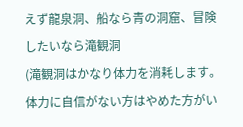えず龍泉洞、船なら青の洞窟、冒険したいなら滝観洞
(滝観洞はかなり体力を消耗します。体力に自信がない方はやめた方がい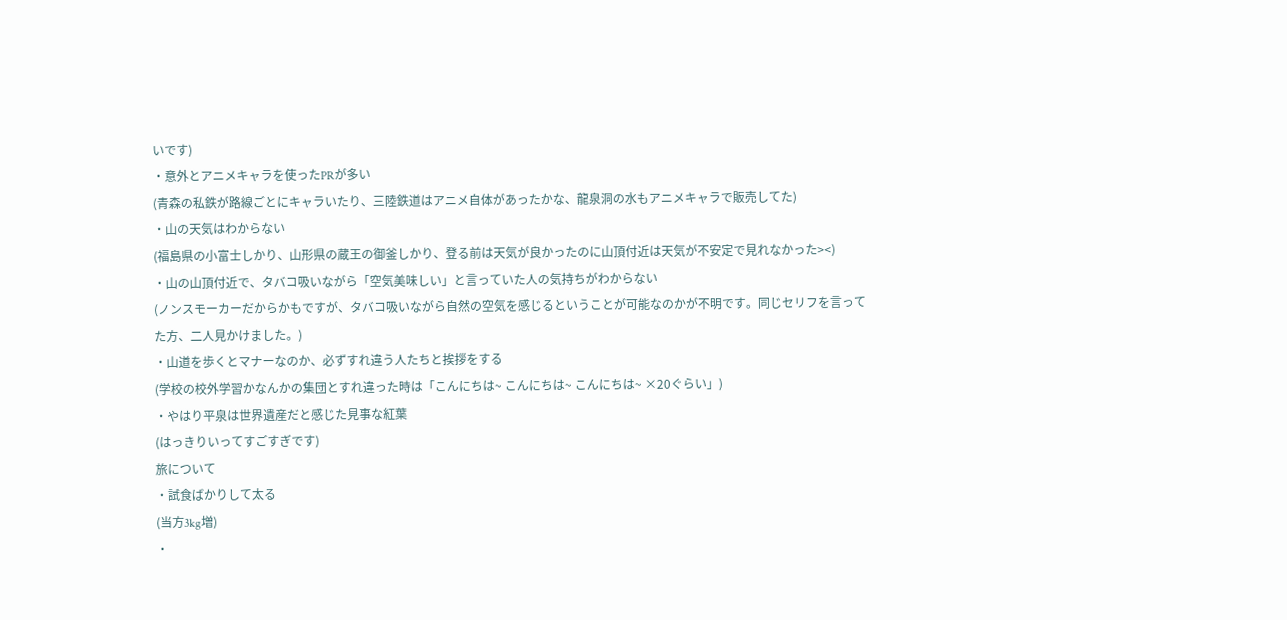いです)
・意外とアニメキャラを使ったPRが多い
(青森の私鉄が路線ごとにキャラいたり、三陸鉄道はアニメ自体があったかな、龍泉洞の水もアニメキャラで販売してた)
・山の天気はわからない
(福島県の小富士しかり、山形県の蔵王の御釜しかり、登る前は天気が良かったのに山頂付近は天気が不安定で見れなかった><)
・山の山頂付近で、タバコ吸いながら「空気美味しい」と言っていた人の気持ちがわからない
(ノンスモーカーだからかもですが、タバコ吸いながら自然の空気を感じるということが可能なのかが不明です。同じセリフを言ってた方、二人見かけました。)
・山道を歩くとマナーなのか、必ずすれ違う人たちと挨拶をする
(学校の校外学習かなんかの集団とすれ違った時は「こんにちは~ こんにちは~ こんにちは~ ×20ぐらい」)
・やはり平泉は世界遺産だと感じた見事な紅葉
(はっきりいってすごすぎです)
旅について
・試食ばかりして太る
(当方3kg増)
・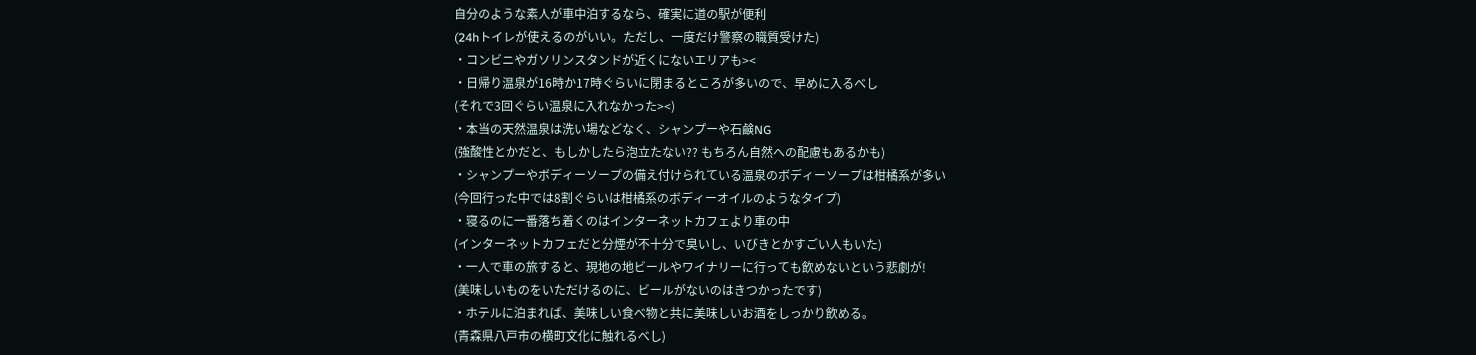自分のような素人が車中泊するなら、確実に道の駅が便利
(24hトイレが使えるのがいい。ただし、一度だけ警察の職質受けた)
・コンビニやガソリンスタンドが近くにないエリアも><
・日帰り温泉が16時か17時ぐらいに閉まるところが多いので、早めに入るべし
(それで3回ぐらい温泉に入れなかった><)
・本当の天然温泉は洗い場などなく、シャンプーや石鹸NG
(強酸性とかだと、もしかしたら泡立たない?? もちろん自然への配慮もあるかも)
・シャンプーやボディーソープの備え付けられている温泉のボディーソープは柑橘系が多い
(今回行った中では8割ぐらいは柑橘系のボディーオイルのようなタイプ)
・寝るのに一番落ち着くのはインターネットカフェより車の中
(インターネットカフェだと分煙が不十分で臭いし、いびきとかすごい人もいた)
・一人で車の旅すると、現地の地ビールやワイナリーに行っても飲めないという悲劇が!
(美味しいものをいただけるのに、ビールがないのはきつかったです)
・ホテルに泊まれば、美味しい食べ物と共に美味しいお酒をしっかり飲める。
(青森県八戸市の横町文化に触れるべし)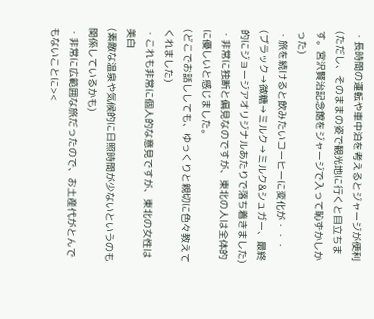・長時間の運転や車中泊を考えるとジャージが便利
(ただし、そのままの姿で観光地に行くと目立ちます。宮沢賢治記念館をジャージで入って恥ずかしかった)
・旅を続けると飲みたいコーヒーに変化が・・・
(ブラック→微糖→ミルク→ミルク&シュガー、最終的にジョージアオリジナルあたりで落ち着きました)
・非常に独断と偏見なのですが、東北の人は全体的に優しいと感じました。
(どこでお話ししても、ゆっくりと親切に色々教えてくれました)
・これも非常に個人的な意見ですが、東北の女性は美白
(素敵な温泉や気候的に日照時間が少ないというのも関係しているかも)
・非常に広範囲な旅だったので、お土産代がとんでもないことに><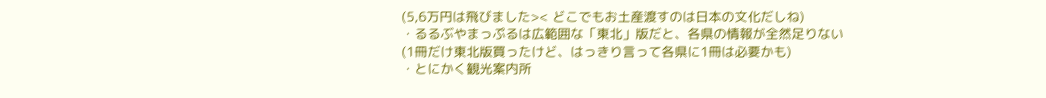(5,6万円は飛びました>< どこでもお土産渡すのは日本の文化だしね)
・るるぶやまっぷるは広範囲な「東北」版だと、各県の情報が全然足りない
(1冊だけ東北版買ったけど、はっきり言って各県に1冊は必要かも)
・とにかく観光案内所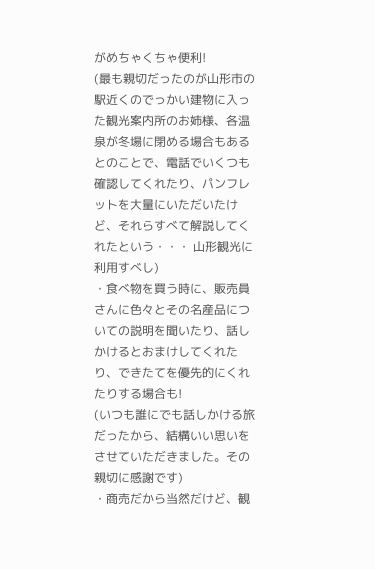がめちゃくちゃ便利!
(最も親切だったのが山形市の駅近くのでっかい建物に入った観光案内所のお姉様、各温泉が冬場に閉める場合もあるとのことで、電話でいくつも確認してくれたり、パンフレットを大量にいただいたけど、それらすべて解説してくれたという・・・ 山形観光に利用すべし)
・食べ物を買う時に、販売員さんに色々とその名産品についての説明を聞いたり、話しかけるとおまけしてくれたり、できたてを優先的にくれたりする場合も!
(いつも誰にでも話しかける旅だったから、結構いい思いをさせていただきました。その親切に感謝です)
・商売だから当然だけど、観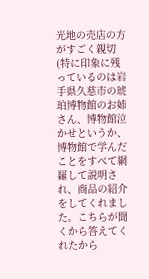光地の売店の方がすごく親切
(特に印象に残っているのは岩手県久慈市の琥珀博物館のお姉さん、博物館泣かせというか、博物館で学んだことをすべて網羅して説明され、商品の紹介をしてくれました。こちらが聞くから答えてくれたから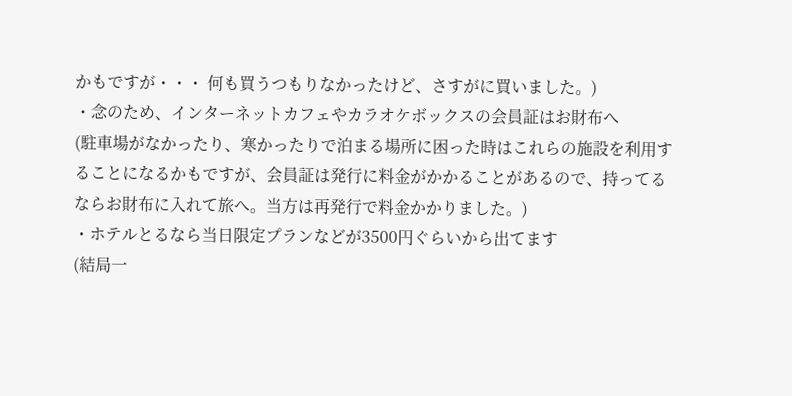かもですが・・・ 何も買うつもりなかったけど、さすがに買いました。)
・念のため、インターネットカフェやカラオケボックスの会員証はお財布へ
(駐車場がなかったり、寒かったりで泊まる場所に困った時はこれらの施設を利用することになるかもですが、会員証は発行に料金がかかることがあるので、持ってるならお財布に入れて旅へ。当方は再発行で料金かかりました。)
・ホテルとるなら当日限定プランなどが3500円ぐらいから出てます
(結局一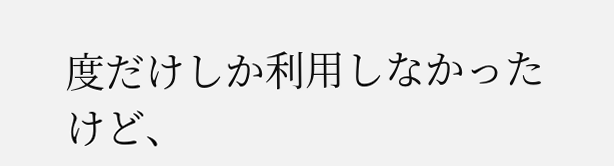度だけしか利用しなかったけど、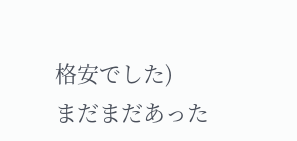格安でした)
まだまだあった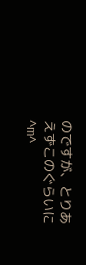のですが、とりあえずこのぐらいに^m^